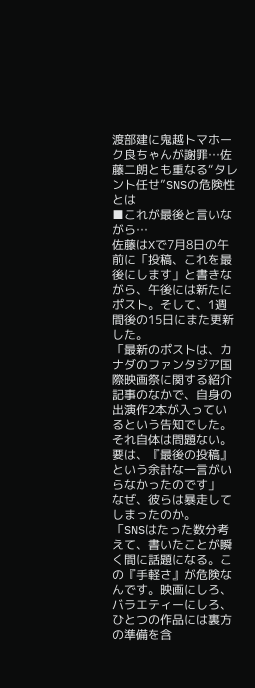渡部建に鬼越トマホーク良ちゃんが謝罪…佐藤二朗とも重なる“タレント任せ”SNSの危険性とは
■これが最後と言いながら…
佐藤はXで7月8日の午前に「投稿、これを最後にします」と書きながら、午後には新たにポスト。そして、1週間後の15日にまた更新した。
「最新のポストは、カナダのファンタジア国際映画祭に関する紹介記事のなかで、自身の出演作2本が入っているという告知でした。それ自体は問題ない。要は、『最後の投稿』という余計な一言がいらなかったのです」
なぜ、彼らは暴走してしまったのか。
「SNSはたった数分考えて、書いたことが瞬く間に話題になる。この『手軽さ』が危険なんです。映画にしろ、バラエティーにしろ、ひとつの作品には裏方の準備を含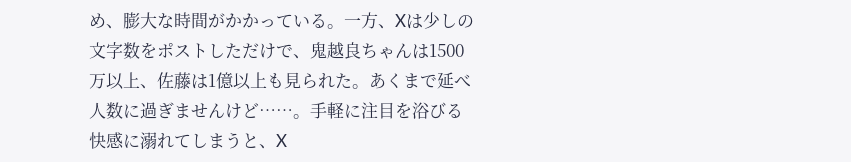め、膨大な時間がかかっている。一方、Xは少しの文字数をポストしただけで、鬼越良ちゃんは1500万以上、佐藤は1億以上も見られた。あくまで延べ人数に過ぎませんけど……。手軽に注目を浴びる快感に溺れてしまうと、X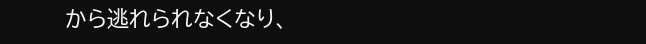から逃れられなくなり、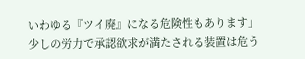いわゆる『ツイ廃』になる危険性もあります」
少しの労力で承認欲求が満たされる装置は危う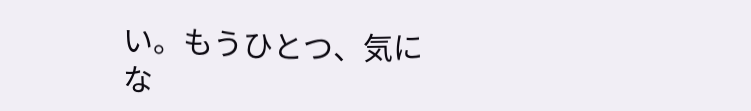い。もうひとつ、気にな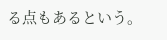る点もあるという。